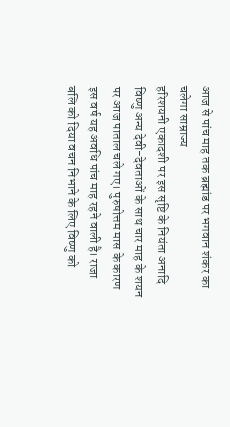आज से पांच माह तक ब्रह्मांड पर भगवान शंकर का चलेगा साम्राज्य
हरिशयनी एकादशी पर इस सृष्टि के नियंता अनादि विष्णु अन्य देवी-देवताओं के साथ चार माह के शयन पर आज पाताल चले गए। पुरुषोत्तम मास के कारण इस वर्ष यह अवधि पांच माह रहने वाली है। राजा बलि को दिया वचन निभाने के लिए विष्णु को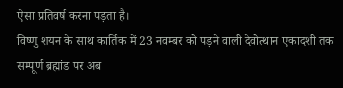ऐसा प्रतिवर्ष करना पड़ता है।
विष्णु शयन के साथ कार्तिक में 23 नवम्बर को पड़ने वाली देवोत्थान एकादशी तक सम्पूर्ण ब्रह्मांड पर अब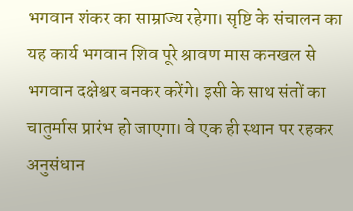भगवान शंकर का साम्राज्य रहेगा। सृष्टि के संचालन का यह कार्य भगवान शिव पूरे श्रावण मास कनखल से भगवान दक्षेश्वर बनकर करेंगे। इसी के साथ संतों का चातुर्मास प्रारंभ हो जाएगा। वे एक ही स्थान पर रहकर अनुसंधान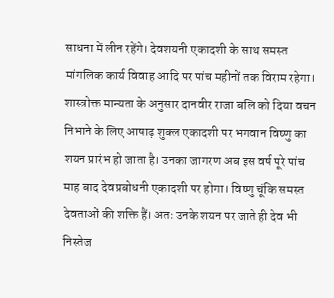साधना में लीन रहेंगे। देवशयनी एकादशी के साथ समस्त मांगलिक कार्य विवाह आदि पर पांच महीनों तक विराम रहेगा।
शास्त्रोक्त मान्यता के अनुसार दानवीर राजा बलि को दिया वचन निभाने के लिए आषाढ़ शुक्ल एकादशी पर भगवान विष्णु का शयन प्रारंभ हो जाता है। उनका जागरण अब इस वर्ष पूरे पांच माह बाद देवप्रबोधनी एकादशी पर होगा। विष्णु चूंकि समस्त देवताओं की शक्ति हैं। अतः उनके शयन पर जाते ही देव भी निस्तेज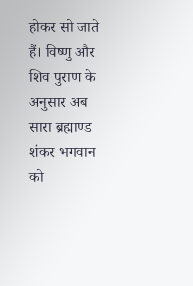होकर सो जाते हैं। विष्णु और शिव पुराण के अनुसार अब सारा ब्रह्माण्ड शंकर भगवान को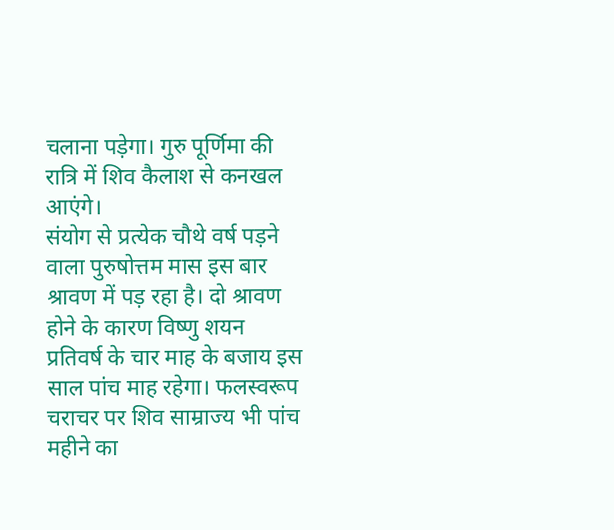चलाना पड़ेगा। गुरु पूर्णिमा की रात्रि में शिव कैलाश से कनखल आएंगे।
संयोग से प्रत्येक चौथे वर्ष पड़ने वाला पुरुषोत्तम मास इस बार श्रावण में पड़ रहा है। दो श्रावण होने के कारण विष्णु शयन प्रतिवर्ष के चार माह के बजाय इस साल पांच माह रहेगा। फलस्वरूप चराचर पर शिव साम्राज्य भी पांच महीने का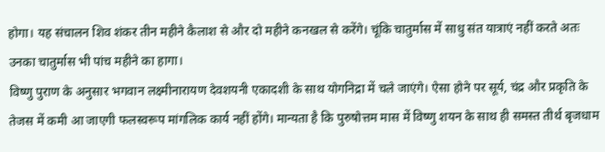होगा। यह संचालन शिव शंकर तीन महीने कैलाश से और दो महीने कनखल से करेंगे। चूंकि चातुर्मास में साधु संत यात्राएं नहीं करते अतः उनका चातुर्मास भी पांच महीने का हागा।
विष्णु पुराण के अनुसार भगवान लक्ष्मीनारायण देवशयनी एकादशी के साथ योगनिद्रा में चले जाएंगे। ऐसा होने पर सूर्य, चंद्र और प्रकृति के तेजस में कमी आ जाएगी फलस्वरूप मांगलिक कार्य नहीं होंगे। मान्यता है कि पुरुषोत्तम मास में विष्णु शयन के साथ ही समस्त तीर्थ बृजधाम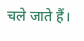चले जाते हैं।